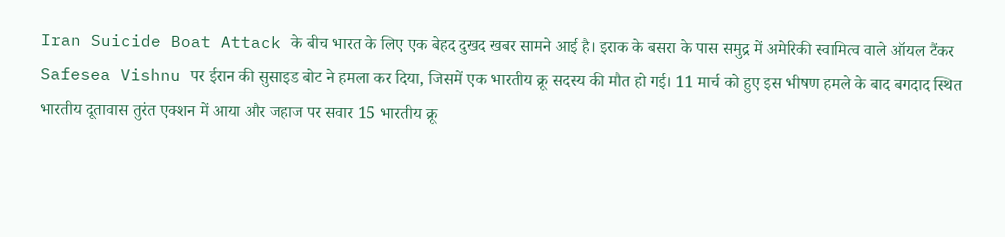Iran Suicide Boat Attack के बीच भारत के लिए एक बेहद दुखद खबर सामने आई है। इराक के बसरा के पास समुद्र में अमेरिकी स्वामित्व वाले ऑयल टैंकर Safesea Vishnu पर ईरान की सुसाइड बोट ने हमला कर दिया, जिसमें एक भारतीय क्रू सदस्य की मौत हो गई। 11 मार्च को हुए इस भीषण हमले के बाद बगदाद स्थित भारतीय दूतावास तुरंत एक्शन में आया और जहाज पर सवार 15 भारतीय क्रू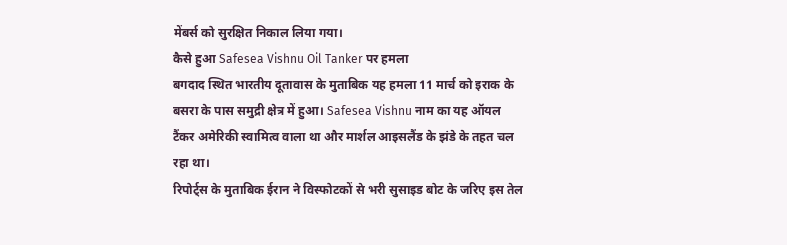मेंबर्स को सुरक्षित निकाल लिया गया।
कैसे हुआ Safesea Vishnu Oil Tanker पर हमला
बगदाद स्थित भारतीय दूतावास के मुताबिक यह हमला 11 मार्च को इराक के बसरा के पास समुद्री क्षेत्र में हुआ। Safesea Vishnu नाम का यह ऑयल टैंकर अमेरिकी स्वामित्व वाला था और मार्शल आइसलैंड के झंडे के तहत चल रहा था।
रिपोर्ट्स के मुताबिक ईरान ने विस्फोटकों से भरी सुसाइड बोट के जरिए इस तेल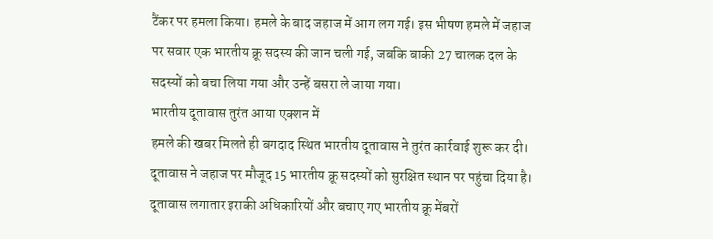टैंकर पर हमला किया। हमले के बाद जहाज में आग लग गई। इस भीषण हमले में जहाज पर सवार एक भारतीय क्रू सदस्य की जान चली गई, जबकि बाकी 27 चालक दल के सदस्यों को बचा लिया गया और उन्हें बसरा ले जाया गया।
भारतीय दूतावास तुरंत आया एक्शन में
हमले की खबर मिलते ही बगदाद स्थित भारतीय दूतावास ने तुरंत कार्रवाई शुरू कर दी। दूतावास ने जहाज पर मौजूद 15 भारतीय क्रू सदस्यों को सुरक्षित स्थान पर पहुंचा दिया है। दूतावास लगातार इराकी अधिकारियों और बचाए गए भारतीय क्रू मेंबरों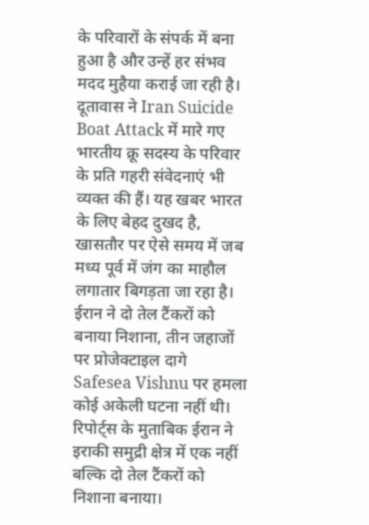के परिवारों के संपर्क में बना हुआ है और उन्हें हर संभव मदद मुहैया कराई जा रही है।
दूतावास ने Iran Suicide Boat Attack में मारे गए भारतीय क्रू सदस्य के परिवार के प्रति गहरी संवेदनाएं भी व्यक्त की हैं। यह खबर भारत के लिए बेहद दुखद है, खासतौर पर ऐसे समय में जब मध्य पूर्व में जंग का माहौल लगातार बिगड़ता जा रहा है।
ईरान ने दो तेल टैंकरों को बनाया निशाना, तीन जहाजों पर प्रोजेक्टाइल दागे
Safesea Vishnu पर हमला कोई अकेली घटना नहीं थी। रिपोर्ट्स के मुताबिक ईरान ने इराकी समुद्री क्षेत्र में एक नहीं बल्कि दो तेल टैंकरों को निशाना बनाया।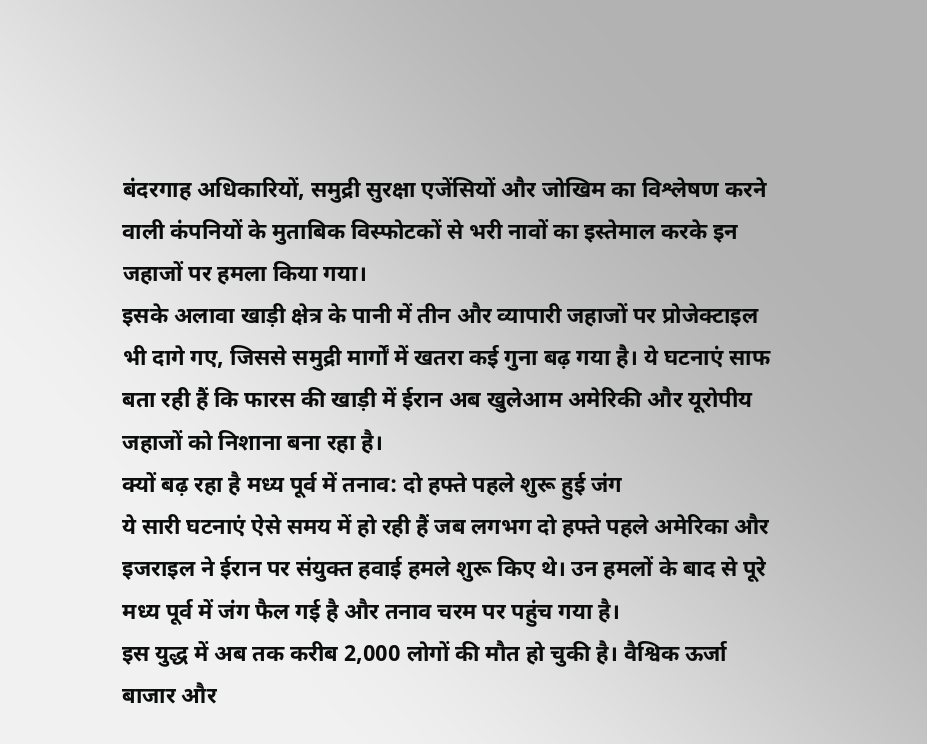बंदरगाह अधिकारियों, समुद्री सुरक्षा एजेंसियों और जोखिम का विश्लेषण करने वाली कंपनियों के मुताबिक विस्फोटकों से भरी नावों का इस्तेमाल करके इन जहाजों पर हमला किया गया।
इसके अलावा खाड़ी क्षेत्र के पानी में तीन और व्यापारी जहाजों पर प्रोजेक्टाइल भी दागे गए, जिससे समुद्री मार्गों में खतरा कई गुना बढ़ गया है। ये घटनाएं साफ बता रही हैं कि फारस की खाड़ी में ईरान अब खुलेआम अमेरिकी और यूरोपीय जहाजों को निशाना बना रहा है।
क्यों बढ़ रहा है मध्य पूर्व में तनाव: दो हफ्ते पहले शुरू हुई जंग
ये सारी घटनाएं ऐसे समय में हो रही हैं जब लगभग दो हफ्ते पहले अमेरिका और इजराइल ने ईरान पर संयुक्त हवाई हमले शुरू किए थे। उन हमलों के बाद से पूरे मध्य पूर्व में जंग फैल गई है और तनाव चरम पर पहुंच गया है।
इस युद्ध में अब तक करीब 2,000 लोगों की मौत हो चुकी है। वैश्विक ऊर्जा बाजार और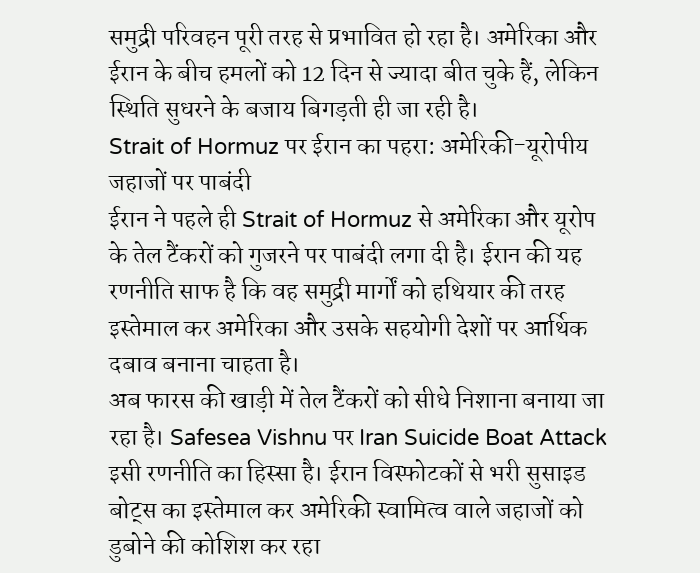समुद्री परिवहन पूरी तरह से प्रभावित हो रहा है। अमेरिका और ईरान के बीच हमलों को 12 दिन से ज्यादा बीत चुके हैं, लेकिन स्थिति सुधरने के बजाय बिगड़ती ही जा रही है।
Strait of Hormuz पर ईरान का पहरा: अमेरिकी-यूरोपीय जहाजों पर पाबंदी
ईरान ने पहले ही Strait of Hormuz से अमेरिका और यूरोप के तेल टैंकरों को गुजरने पर पाबंदी लगा दी है। ईरान की यह रणनीति साफ है कि वह समुद्री मार्गों को हथियार की तरह इस्तेमाल कर अमेरिका और उसके सहयोगी देशों पर आर्थिक दबाव बनाना चाहता है।
अब फारस की खाड़ी में तेल टैंकरों को सीधे निशाना बनाया जा रहा है। Safesea Vishnu पर Iran Suicide Boat Attack इसी रणनीति का हिस्सा है। ईरान विस्फोटकों से भरी सुसाइड बोट्स का इस्तेमाल कर अमेरिकी स्वामित्व वाले जहाजों को डुबोने की कोशिश कर रहा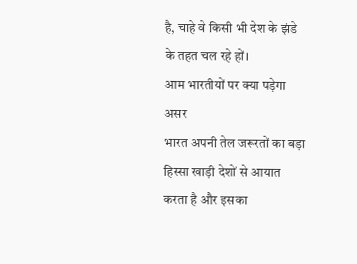है, चाहे वे किसी भी देश के झंडे के तहत चल रहे हों।
आम भारतीयों पर क्या पड़ेगा असर
भारत अपनी तेल जरूरतों का बड़ा हिस्सा खाड़ी देशों से आयात करता है और इसका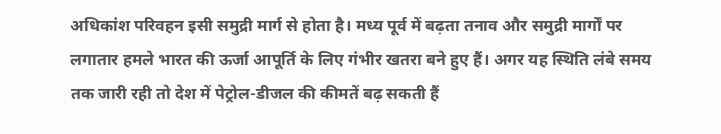अधिकांश परिवहन इसी समुद्री मार्ग से होता है। मध्य पूर्व में बढ़ता तनाव और समुद्री मार्गों पर लगातार हमले भारत की ऊर्जा आपूर्ति के लिए गंभीर खतरा बने हुए हैं। अगर यह स्थिति लंबे समय तक जारी रही तो देश में पेट्रोल-डीजल की कीमतें बढ़ सकती हैं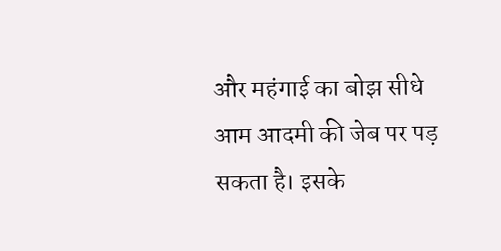और महंगाई का बोझ सीधे आम आदमी की जेब पर पड़ सकता है। इसके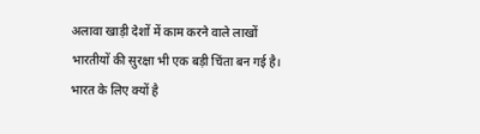अलावा खाड़ी देशों में काम करने वाले लाखों भारतीयों की सुरक्षा भी एक बड़ी चिंता बन गई है।
भारत के लिए क्यों है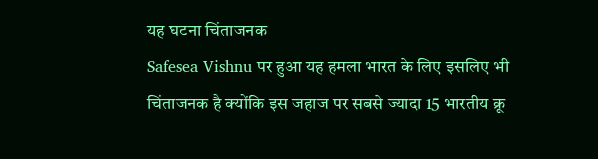यह घटना चिंताजनक
Safesea Vishnu पर हुआ यह हमला भारत के लिए इसलिए भी चिंताजनक है क्योंकि इस जहाज पर सबसे ज्यादा 15 भारतीय क्रू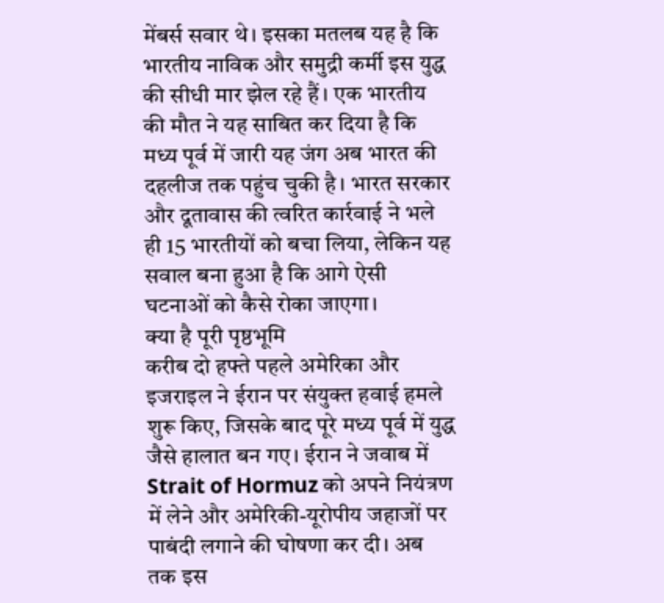मेंबर्स सवार थे। इसका मतलब यह है कि भारतीय नाविक और समुद्री कर्मी इस युद्ध की सीधी मार झेल रहे हैं। एक भारतीय की मौत ने यह साबित कर दिया है कि मध्य पूर्व में जारी यह जंग अब भारत की दहलीज तक पहुंच चुकी है। भारत सरकार और दूतावास की त्वरित कार्रवाई ने भले ही 15 भारतीयों को बचा लिया, लेकिन यह सवाल बना हुआ है कि आगे ऐसी घटनाओं को कैसे रोका जाएगा।
क्या है पूरी पृष्ठभूमि
करीब दो हफ्ते पहले अमेरिका और इजराइल ने ईरान पर संयुक्त हवाई हमले शुरू किए, जिसके बाद पूरे मध्य पूर्व में युद्ध जैसे हालात बन गए। ईरान ने जवाब में Strait of Hormuz को अपने नियंत्रण में लेने और अमेरिकी-यूरोपीय जहाजों पर पाबंदी लगाने की घोषणा कर दी। अब तक इस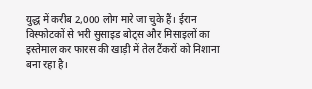युद्ध में करीब 2,000 लोग मारे जा चुके हैं। ईरान विस्फोटकों से भरी सुसाइड बोट्स और मिसाइलों का इस्तेमाल कर फारस की खाड़ी में तेल टैंकरों को निशाना बना रहा है।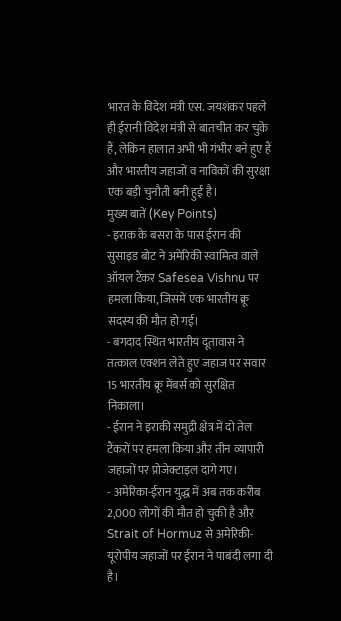भारत के विदेश मंत्री एस. जयशंकर पहले ही ईरानी विदेश मंत्री से बातचीत कर चुके हैं, लेकिन हालात अभी भी गंभीर बने हुए हैं और भारतीय जहाजों व नाविकों की सुरक्षा एक बड़ी चुनौती बनी हुई है।
मुख्य बातें (Key Points)
- इराक के बसरा के पास ईरान की सुसाइड बोट ने अमेरिकी स्वामित्व वाले ऑयल टैंकर Safesea Vishnu पर हमला किया, जिसमें एक भारतीय क्रू सदस्य की मौत हो गई।
- बगदाद स्थित भारतीय दूतावास ने तत्काल एक्शन लेते हुए जहाज पर सवार 15 भारतीय क्रू मेंबर्स को सुरक्षित निकाला।
- ईरान ने इराकी समुद्री क्षेत्र में दो तेल टैंकरों पर हमला किया और तीन व्यापारी जहाजों पर प्रोजेक्टाइल दागे गए।
- अमेरिका-ईरान युद्ध में अब तक करीब 2,000 लोगों की मौत हो चुकी है और Strait of Hormuz से अमेरिकी-यूरोपीय जहाजों पर ईरान ने पाबंदी लगा दी है।